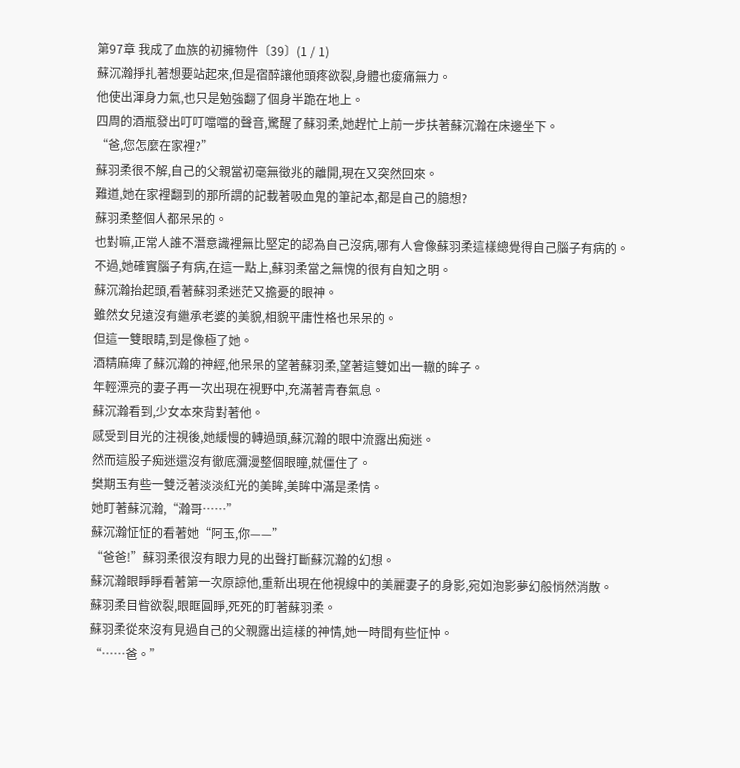第97章 我成了血族的初擁物件〔39〕(1 / 1)
蘇沉瀚掙扎著想要站起來,但是宿醉讓他頭疼欲裂,身體也痠痛無力。
他使出渾身力氣,也只是勉強翻了個身半跪在地上。
四周的酒瓶發出叮叮噹噹的聲音,驚醒了蘇羽柔,她趕忙上前一步扶著蘇沉瀚在床邊坐下。
“爸,您怎麼在家裡?”
蘇羽柔很不解,自己的父親當初毫無徵兆的離開,現在又突然回來。
難道,她在家裡翻到的那所謂的記載著吸血鬼的筆記本,都是自己的臆想?
蘇羽柔整個人都呆呆的。
也對嘛,正常人誰不潛意識裡無比堅定的認為自己沒病,哪有人會像蘇羽柔這樣總覺得自己腦子有病的。
不過,她確實腦子有病,在這一點上,蘇羽柔當之無愧的很有自知之明。
蘇沉瀚抬起頭,看著蘇羽柔迷茫又擔憂的眼神。
雖然女兒遠沒有繼承老婆的美貌,相貌平庸性格也呆呆的。
但這一雙眼睛,到是像極了她。
酒精麻痺了蘇沉瀚的神經,他呆呆的望著蘇羽柔,望著這雙如出一轍的眸子。
年輕漂亮的妻子再一次出現在視野中,充滿著青春氣息。
蘇沉瀚看到,少女本來背對著他。
感受到目光的注視後,她緩慢的轉過頭,蘇沉瀚的眼中流露出痴迷。
然而這股子痴迷還沒有徹底瀰漫整個眼瞳,就僵住了。
樊期玉有些一雙泛著淡淡紅光的美眸,美眸中滿是柔情。
她盯著蘇沉瀚,“瀚哥……”
蘇沉瀚怔怔的看著她“阿玉,你——”
“爸爸!”蘇羽柔很沒有眼力見的出聲打斷蘇沉瀚的幻想。
蘇沉瀚眼睜睜看著第一次原諒他,重新出現在他視線中的美麗妻子的身影,宛如泡影夢幻般悄然消散。
蘇羽柔目眥欲裂,眼眶圓睜,死死的盯著蘇羽柔。
蘇羽柔從來沒有見過自己的父親露出這樣的神情,她一時間有些怔忡。
“……爸。”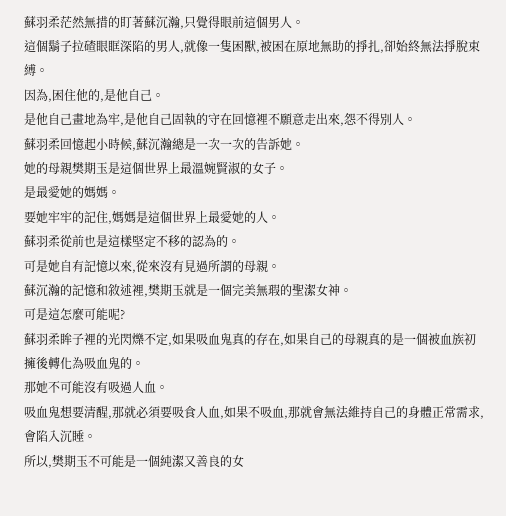蘇羽柔茫然無措的盯著蘇沉瀚,只覺得眼前這個男人。
這個鬍子拉碴眼眶深陷的男人,就像一隻困獸,被困在原地無助的掙扎,卻始終無法掙脫束縛。
因為,困住他的,是他自己。
是他自己畫地為牢,是他自己固執的守在回憶裡不願意走出來,怨不得別人。
蘇羽柔回憶起小時候,蘇沉瀚總是一次一次的告訴她。
她的母親樊期玉是這個世界上最溫婉賢淑的女子。
是最愛她的媽媽。
要她牢牢的記住,媽媽是這個世界上最愛她的人。
蘇羽柔從前也是這樣堅定不移的認為的。
可是她自有記憶以來,從來沒有見過所謂的母親。
蘇沉瀚的記憶和敘述裡,樊期玉就是一個完美無瑕的聖潔女神。
可是這怎麼可能呢?
蘇羽柔眸子裡的光閃爍不定,如果吸血鬼真的存在,如果自己的母親真的是一個被血族初擁後轉化為吸血鬼的。
那她不可能沒有吸過人血。
吸血鬼想要清醒,那就必須要吸食人血,如果不吸血,那就會無法維持自己的身體正常需求,會陷入沉睡。
所以,樊期玉不可能是一個純潔又善良的女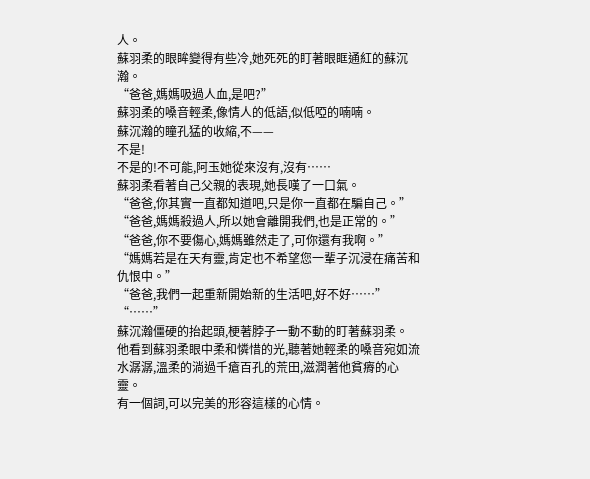人。
蘇羽柔的眼眸變得有些冷,她死死的盯著眼眶通紅的蘇沉瀚。
“爸爸,媽媽吸過人血,是吧?”
蘇羽柔的嗓音輕柔,像情人的低語,似低啞的喃喃。
蘇沉瀚的瞳孔猛的收縮,不——
不是!
不是的!不可能,阿玉她從來沒有,沒有……
蘇羽柔看著自己父親的表現,她長嘆了一口氣。
“爸爸,你其實一直都知道吧,只是你一直都在騙自己。”
“爸爸,媽媽殺過人,所以她會離開我們,也是正常的。”
“爸爸,你不要傷心,媽媽雖然走了,可你還有我啊。”
“媽媽若是在天有靈,肯定也不希望您一輩子沉浸在痛苦和仇恨中。”
“爸爸,我們一起重新開始新的生活吧,好不好……”
“……”
蘇沉瀚僵硬的抬起頭,梗著脖子一動不動的盯著蘇羽柔。
他看到蘇羽柔眼中柔和憐惜的光,聽著她輕柔的嗓音宛如流水潺潺,溫柔的淌過千瘡百孔的荒田,滋潤著他貧瘠的心靈。
有一個詞,可以完美的形容這樣的心情。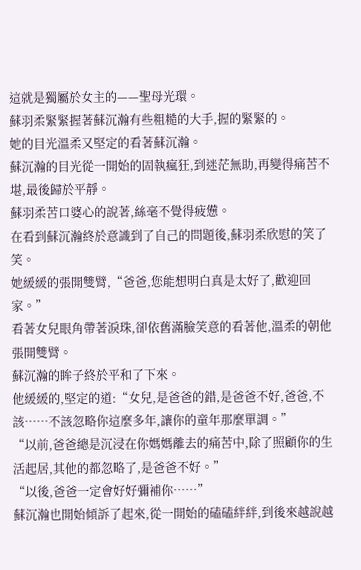這就是獨屬於女主的——聖母光環。
蘇羽柔緊緊握著蘇沉瀚有些粗糙的大手,握的緊緊的。
她的目光溫柔又堅定的看著蘇沉瀚。
蘇沉瀚的目光從一開始的固執瘋狂,到迷茫無助,再變得痛苦不堪,最後歸於平靜。
蘇羽柔苦口婆心的說著,絲毫不覺得疲憊。
在看到蘇沉瀚終於意識到了自己的問題後,蘇羽柔欣慰的笑了笑。
她緩緩的張開雙臂,“爸爸,您能想明白真是太好了,歡迎回家。”
看著女兒眼角帶著淚珠,卻依舊滿臉笑意的看著他,溫柔的朝他張開雙臂。
蘇沉瀚的眸子終於平和了下來。
他緩緩的,堅定的道:“女兒,是爸爸的錯,是爸爸不好,爸爸,不該……不該忽略你這麼多年,讓你的童年那麼單調。”
“以前,爸爸總是沉浸在你媽媽離去的痛苦中,除了照顧你的生活起居,其他的都忽略了,是爸爸不好。”
“以後,爸爸一定會好好彌補你……”
蘇沉瀚也開始傾訴了起來,從一開始的磕磕絆絆,到後來越說越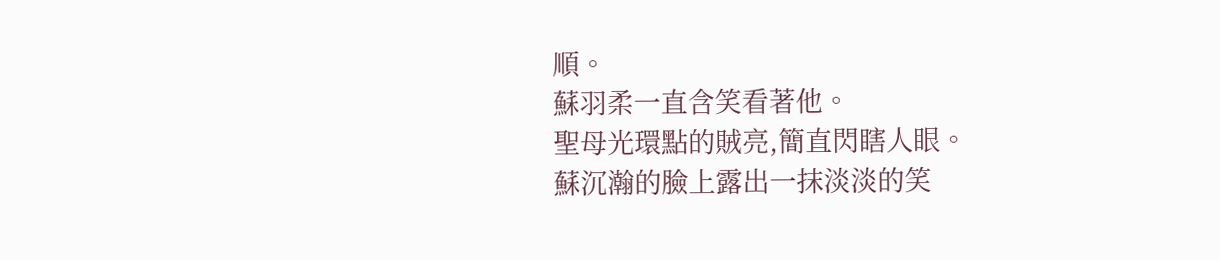順。
蘇羽柔一直含笑看著他。
聖母光環點的賊亮,簡直閃瞎人眼。
蘇沉瀚的臉上露出一抹淡淡的笑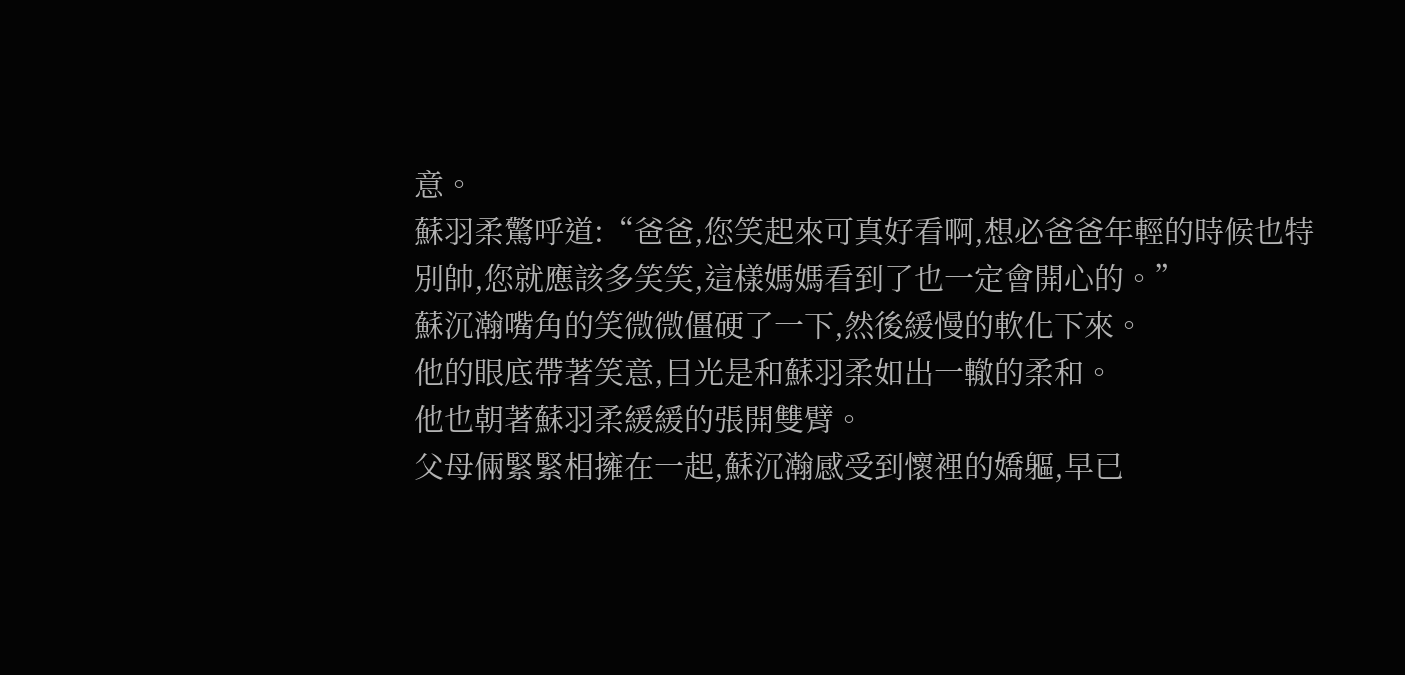意。
蘇羽柔驚呼道:“爸爸,您笑起來可真好看啊,想必爸爸年輕的時候也特別帥,您就應該多笑笑,這樣媽媽看到了也一定會開心的。”
蘇沉瀚嘴角的笑微微僵硬了一下,然後緩慢的軟化下來。
他的眼底帶著笑意,目光是和蘇羽柔如出一轍的柔和。
他也朝著蘇羽柔緩緩的張開雙臂。
父母倆緊緊相擁在一起,蘇沉瀚感受到懷裡的嬌軀,早已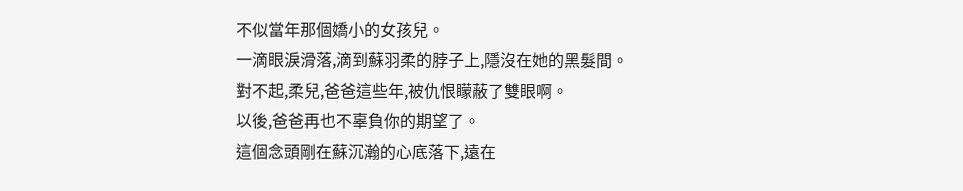不似當年那個嬌小的女孩兒。
一滴眼淚滑落,滴到蘇羽柔的脖子上,隱沒在她的黑髮間。
對不起,柔兒,爸爸這些年,被仇恨矇蔽了雙眼啊。
以後,爸爸再也不辜負你的期望了。
這個念頭剛在蘇沉瀚的心底落下,遠在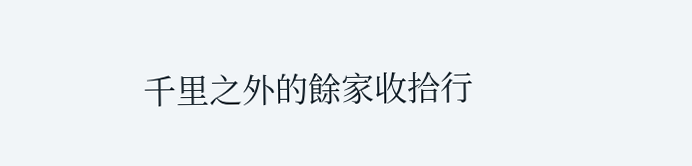千里之外的餘家收拾行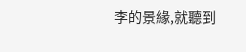李的景緣,就聽到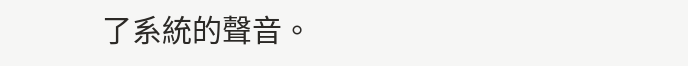了系統的聲音。